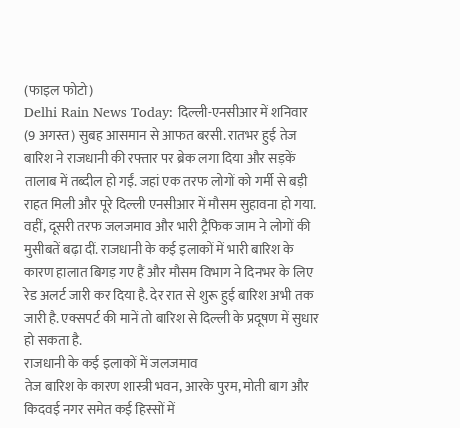(फाइल फोटो)
Delhi Rain News Today: दिल्ली-एनसीआर में शनिवार (9 अगस्त) सुबह आसमान से आफत बरसी. रातभर हुई तेज बारिश ने राजधानी की रफ्तार पर ब्रेक लगा दिया और सड़कें तालाब में तब्दील हो गईं. जहां एक तरफ लोगों को गर्मी से बड़ी राहत मिली और पूरे दिल्ली एनसीआर में मौसम सुहावना हो गया.
वहीं, दूसरी तरफ जलजमाव और भारी ट्रैफिक जाम ने लोगों की मुसीबतें बढ़ा दीं. राजधानी के कई इलाकों में भारी बारिश के कारण हालात बिगड़ गए हैं और मौसम विभाग ने दिनभर के लिए रेड अलर्ट जारी कर दिया है. देर रात से शुरू हुई बारिश अभी तक जारी है. एक्सपर्ट की मानें तो बारिश से दिल्ली के प्रदूषण में सुधार हो सकता है.
राजधानी के कई इलाकों में जलजमाव
तेज बारिश के कारण शास्त्री भवन, आरके पुरम, मोती बाग और किदवई नगर समेत कई हिस्सों में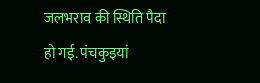जलभराव की स्थिति पैदा हो गई. पंचकुइयां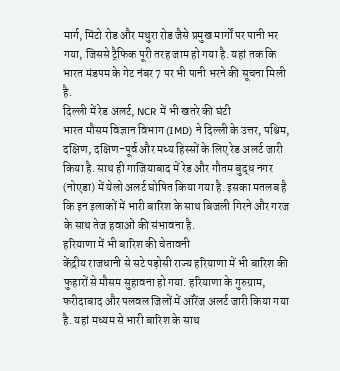मार्ग, मिंटो रोड और मथुरा रोड जैसे प्रमुख मार्गों पर पानी भर गया, जिससे ट्रैफिक पूरी तरह जाम हो गया है. यहां तक कि भारत मंडपम के गेट नंबर 7 पर भी पानी भरने की सूचना मिली है.
दिल्ली में रेड अलर्ट, NCR में भी खतरे की घंटी
भारत मौसम विज्ञान विभाग (IMD) ने दिल्ली के उत्तर, पश्चिम, दक्षिण, दक्षिण-पूर्व और मध्य हिस्सों के लिए रेड अलर्ट जारी किया है. साथ ही गाजियाबाद में रेड और गौतम बुद्ध नगर (नोएडा) में येलो अलर्ट घोषित किया गया है. इसका मतलब है कि इन इलाकों में भारी बारिश के साथ बिजली गिरने और गरज के साथ तेज हवाओं की संभावना है.
हरियाणा में भी बारिश की चेतावनी
केंद्रीय राजधानी से सटे पड़ोसी राज्य हरियाणा में भी बारिश की फुहारों से मौसम सुहावना हो गया. हरियाणा के गुरुग्राम, फरीदाबाद और पलवल जिलों में ऑरेंज अलर्ट जारी किया गया है. यहां मध्यम से भारी बारिश के साथ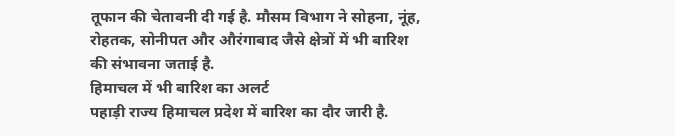तूफान की चेतावनी दी गई है. मौसम विभाग ने सोहना, नूंह, रोहतक, सोनीपत और औरंगाबाद जैसे क्षेत्रों में भी बारिश की संभावना जताई है.
हिमाचल में भी बारिश का अलर्ट
पहाड़ी राज्य हिमाचल प्रदेश में बारिश का दौर जारी है.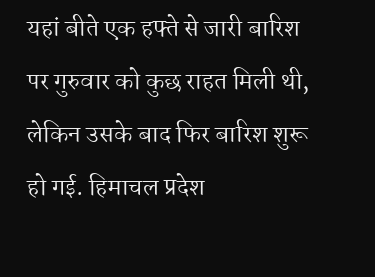यहां बीते एक हफ्ते से जारी बारिश पर गुरुवार को कुछ राहत मिली थी, लेकिन उसके बाद फिर बारिश शुरू हो गई. हिमाचल प्रदेश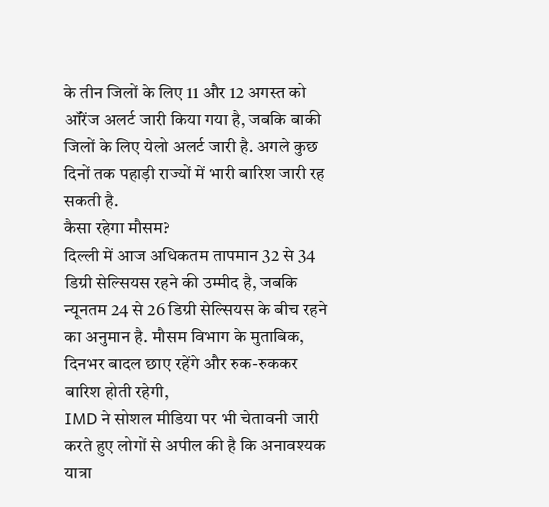के तीन जिलों के लिए 11 और 12 अगस्त को ऑरेंज अलर्ट जारी किया गया है, जबकि बाकी जिलों के लिए येलो अलर्ट जारी है. अगले कुछ दिनों तक पहाड़ी राज्यों में भारी बारिश जारी रह सकती है.
कैसा रहेगा मौसम?
दिल्ली में आज अधिकतम तापमान 32 से 34 डिग्री सेल्सियस रहने की उम्मीद है, जबकि न्यूनतम 24 से 26 डिग्री सेल्सियस के बीच रहने का अनुमान है. मौसम विभाग के मुताबिक, दिनभर बादल छाए रहेंगे और रुक-रुककर बारिश होती रहेगी,
IMD ने सोशल मीडिया पर भी चेतावनी जारी करते हुए लोगों से अपील की है कि अनावश्यक यात्रा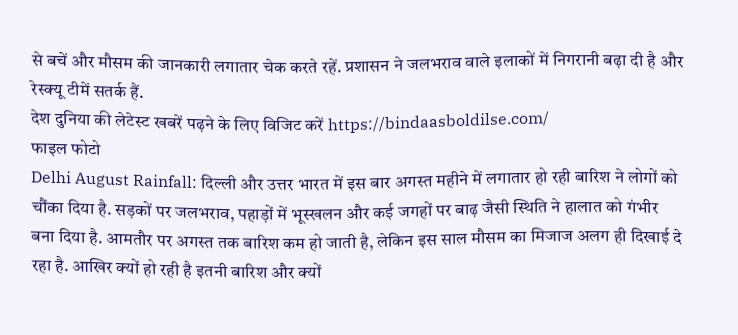से बचें और मौसम की जानकारी लगातार चेक करते रहें. प्रशासन ने जलभराव वाले इलाकों में निगरानी बढ़ा दी है और रेस्क्यू टीमें सतर्क हैं.
देश दुनिया की लेटेस्ट खबरें पढ़ने के लिए विजिट करें https://bindaasboldilse.com/
फाइल फोटो
Delhi August Rainfall: दिल्ली और उत्तर भारत में इस बार अगस्त महीने में लगातार हो रही बारिश ने लोगों को चौंका दिया है. सड़कों पर जलभराव, पहाड़ों में भूस्खलन और कई जगहों पर बाढ़ जैसी स्थिति ने हालात को गंभीर बना दिया है. आमतौर पर अगस्त तक बारिश कम हो जाती है, लेकिन इस साल मौसम का मिजाज अलग ही दिखाई दे रहा है. आखिर क्यों हो रही है इतनी बारिश और क्यों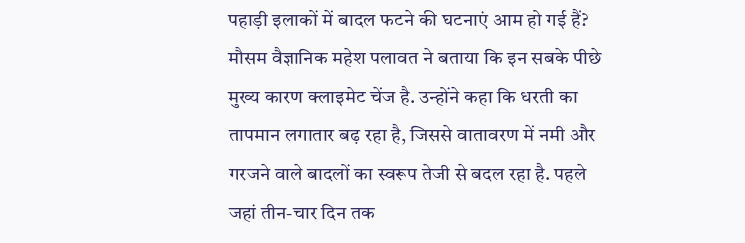पहाड़ी इलाकों में बादल फटने की घटनाएं आम हो गई हैं?
मौसम वैज्ञानिक महेश पलावत ने बताया कि इन सबके पीछे मुख्य कारण क्लाइमेट चेंज है. उन्होंने कहा कि धरती का तापमान लगातार बढ़ रहा है, जिससे वातावरण में नमी और गरजने वाले बादलों का स्वरूप तेजी से बदल रहा है. पहले जहां तीन-चार दिन तक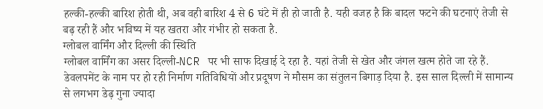हल्की-हल्की बारिश होती थी, अब वही बारिश 4 से 6 घंटे में ही हो जाती है. यही वजह है कि बादल फटने की घटनाएं तेजी से बढ़ रही हैं और भविष्य में यह खतरा और गंभीर हो सकता है.
ग्लोबल वार्मिंग और दिल्ली की स्थिति
ग्लोबल वार्मिंग का असर दिल्ली-NCR पर भी साफ दिखाई दे रहा है. यहां तेजी से खेत और जंगल खत्म होते जा रहे हैं. डेवलपमेंट के नाम पर हो रही निर्माण गतिविधियों और प्रदूषण ने मौसम का संतुलन बिगाड़ दिया है. इस साल दिल्ली में सामान्य से लगभग डेढ़ गुना ज्यादा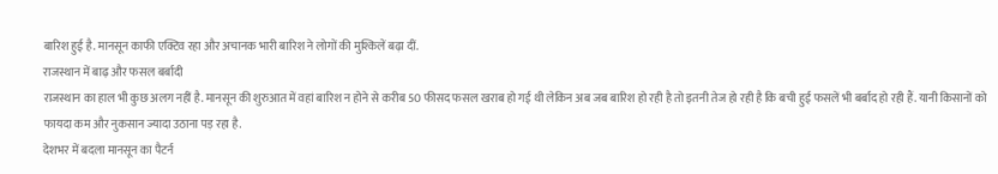बारिश हुई है. मानसून काफी एक्टिव रहा और अचानक भारी बारिश ने लोगों की मुश्किलें बढ़ा दीं.
राजस्थान में बाढ़ और फसल बर्बादी
राजस्थान का हाल भी कुछ अलग नहीं है. मानसून की शुरुआत में वहां बारिश न होने से करीब 50 फीसद फसल खराब हो गई थी लेकिन अब जब बारिश हो रही है तो इतनी तेज हो रही है कि बची हुई फसलें भी बर्बाद हो रही हैं. यानी किसानों को फायदा कम और नुकसान ज्यादा उठाना पड़ रहा है.
देशभर में बदला मानसून का पैटर्न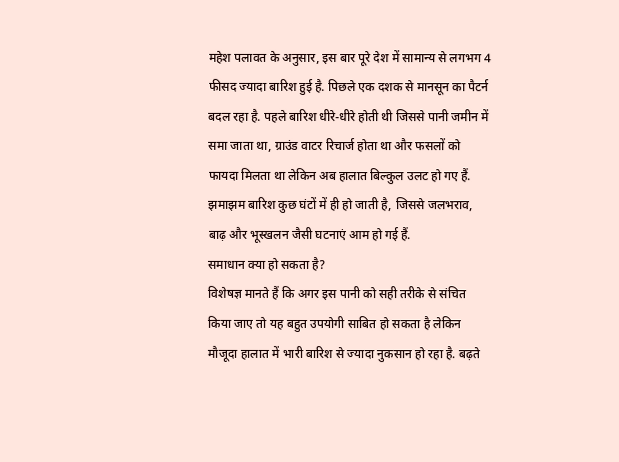महेश पलावत के अनुसार, इस बार पूरे देश में सामान्य से लगभग 4 फीसद ज्यादा बारिश हुई है. पिछले एक दशक से मानसून का पैटर्न बदल रहा है. पहले बारिश धीरे-धीरे होती थी जिससे पानी जमीन में समा जाता था, ग्राउंड वाटर रिचार्ज होता था और फसलों को फायदा मिलता था लेकिन अब हालात बिल्कुल उलट हो गए हैं. झमाझम बारिश कुछ घंटों में ही हो जाती है, जिससे जलभराव, बाढ़ और भूस्खलन जैसी घटनाएं आम हो गई हैं.
समाधान क्या हो सकता है?
विशेषज्ञ मानते हैं कि अगर इस पानी को सही तरीके से संचित किया जाए तो यह बहुत उपयोगी साबित हो सकता है लेकिन मौजूदा हालात में भारी बारिश से ज्यादा नुकसान हो रहा है. बढ़ते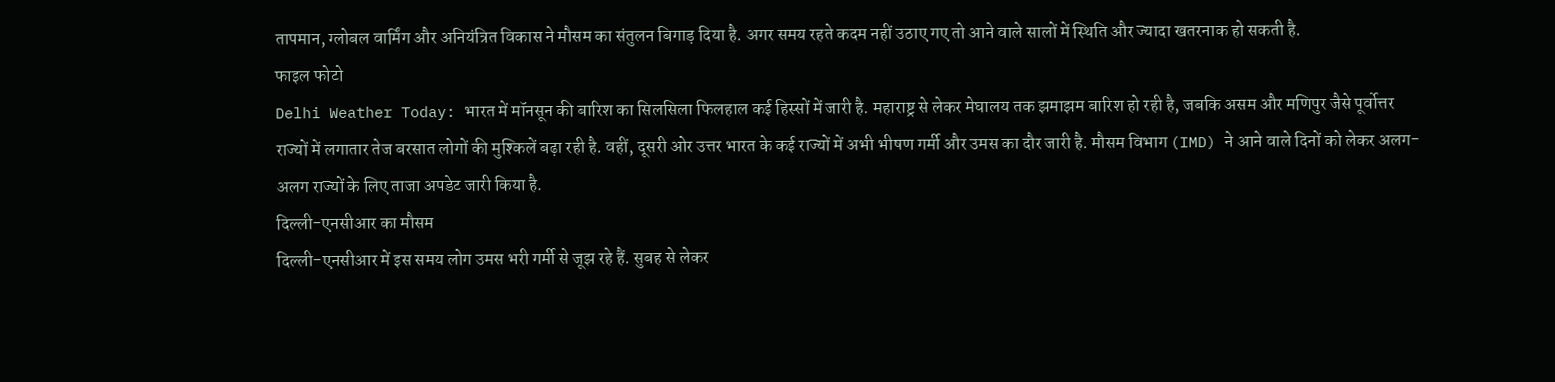तापमान, ग्लोबल वार्मिंग और अनियंत्रित विकास ने मौसम का संतुलन बिगाड़ दिया है. अगर समय रहते कदम नहीं उठाए गए तो आने वाले सालों में स्थिति और ज्यादा खतरनाक हो सकती है.
फाइल फोटो
Delhi Weather Today: भारत में मॉनसून की बारिश का सिलसिला फिलहाल कई हिस्सों में जारी है. महाराष्ट्र से लेकर मेघालय तक झमाझम बारिश हो रही है, जबकि असम और मणिपुर जैसे पूर्वोत्तर राज्यों में लगातार तेज बरसात लोगों की मुश्किलें बढ़ा रही है. वहीं, दूसरी ओर उत्तर भारत के कई राज्यों में अभी भीषण गर्मी और उमस का दौर जारी है. मौसम विभाग (IMD) ने आने वाले दिनों को लेकर अलग-अलग राज्यों के लिए ताजा अपडेट जारी किया है.
दिल्ली-एनसीआर का मौसम
दिल्ली-एनसीआर में इस समय लोग उमस भरी गर्मी से जूझ रहे हैं. सुबह से लेकर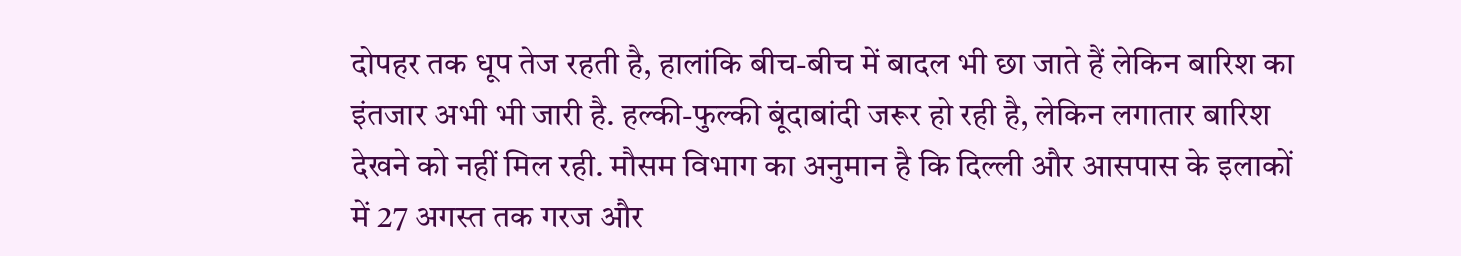दोपहर तक धूप तेज रहती है, हालांकि बीच-बीच में बादल भी छा जाते हैं लेकिन बारिश का इंतजार अभी भी जारी है. हल्की-फुल्की बूंदाबांदी जरूर हो रही है, लेकिन लगातार बारिश देखने को नहीं मिल रही. मौसम विभाग का अनुमान है कि दिल्ली और आसपास के इलाकों में 27 अगस्त तक गरज और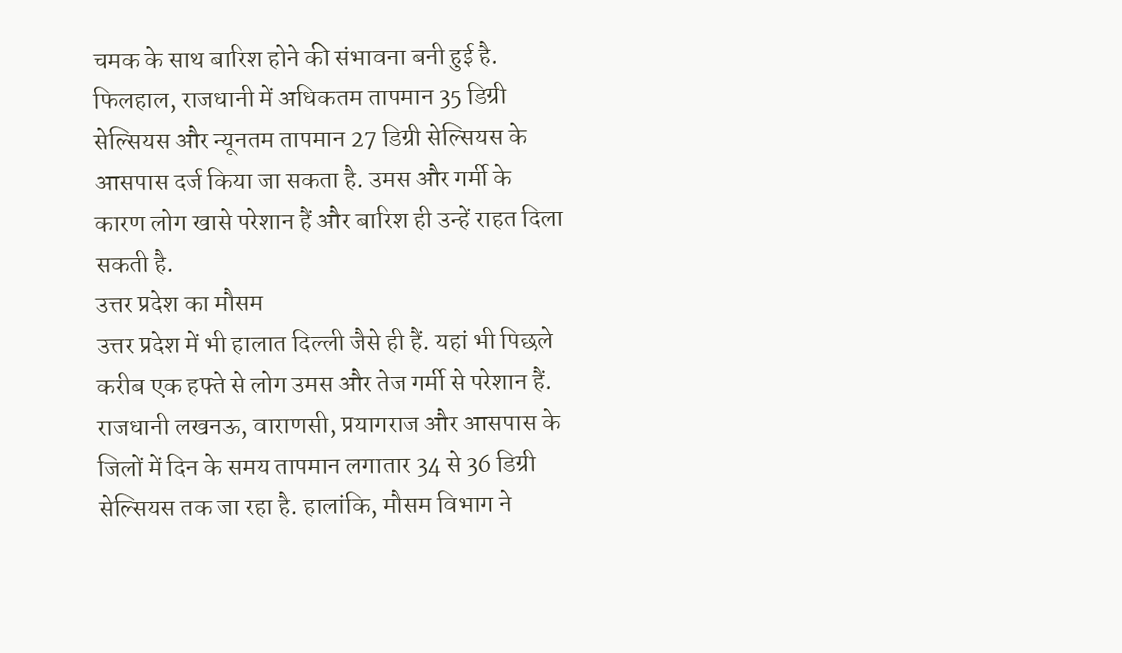चमक के साथ बारिश होने की संभावना बनी हुई है. फिलहाल, राजधानी में अधिकतम तापमान 35 डिग्री सेल्सियस और न्यूनतम तापमान 27 डिग्री सेल्सियस के आसपास दर्ज किया जा सकता है. उमस और गर्मी के कारण लोग खासे परेशान हैं और बारिश ही उन्हें राहत दिला सकती है.
उत्तर प्रदेश का मौसम
उत्तर प्रदेश में भी हालात दिल्ली जैसे ही हैं. यहां भी पिछले करीब एक हफ्ते से लोग उमस और तेज गर्मी से परेशान हैं. राजधानी लखनऊ, वाराणसी, प्रयागराज और आसपास के जिलों में दिन के समय तापमान लगातार 34 से 36 डिग्री सेल्सियस तक जा रहा है. हालांकि, मौसम विभाग ने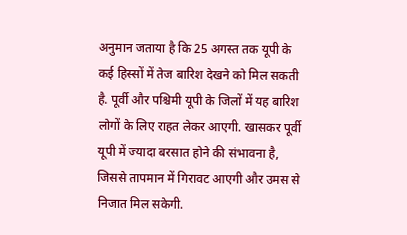अनुमान जताया है कि 25 अगस्त तक यूपी के कई हिस्सों में तेज बारिश देखने को मिल सकती है. पूर्वी और पश्चिमी यूपी के जिलों में यह बारिश लोगों के लिए राहत लेकर आएगी. खासकर पूर्वी यूपी में ज्यादा बरसात होने की संभावना है, जिससे तापमान में गिरावट आएगी और उमस से निजात मिल सकेगी.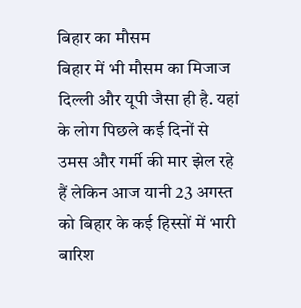बिहार का मौसम
बिहार में भी मौसम का मिजाज दिल्ली और यूपी जैसा ही है. यहां के लोग पिछले कई दिनों से उमस और गर्मी की मार झेल रहे हैं लेकिन आज यानी 23 अगस्त को बिहार के कई हिस्सों में भारी बारिश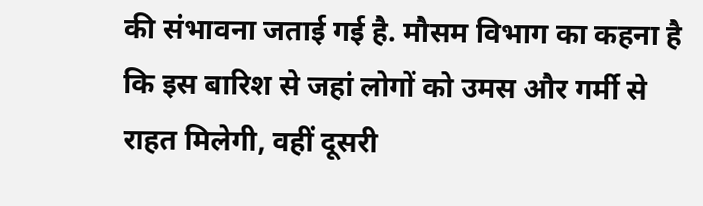की संभावना जताई गई है. मौसम विभाग का कहना है कि इस बारिश से जहां लोगों को उमस और गर्मी से राहत मिलेगी, वहीं दूसरी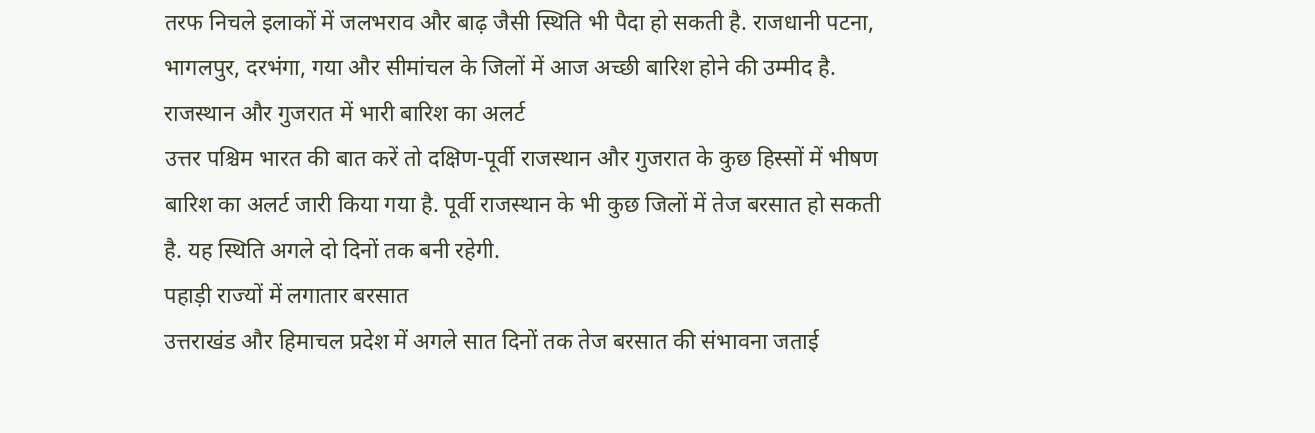तरफ निचले इलाकों में जलभराव और बाढ़ जैसी स्थिति भी पैदा हो सकती है. राजधानी पटना, भागलपुर, दरभंगा, गया और सीमांचल के जिलों में आज अच्छी बारिश होने की उम्मीद है.
राजस्थान और गुजरात में भारी बारिश का अलर्ट
उत्तर पश्चिम भारत की बात करें तो दक्षिण-पूर्वी राजस्थान और गुजरात के कुछ हिस्सों में भीषण बारिश का अलर्ट जारी किया गया है. पूर्वी राजस्थान के भी कुछ जिलों में तेज बरसात हो सकती है. यह स्थिति अगले दो दिनों तक बनी रहेगी.
पहाड़ी राज्यों में लगातार बरसात
उत्तराखंड और हिमाचल प्रदेश में अगले सात दिनों तक तेज बरसात की संभावना जताई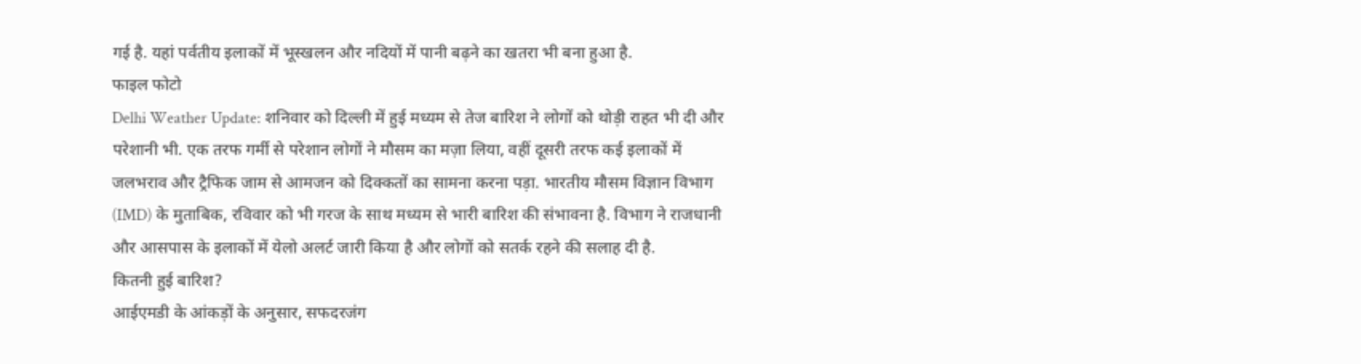गई है. यहां पर्वतीय इलाकों में भूस्खलन और नदियों में पानी बढ़ने का खतरा भी बना हुआ है.
फाइल फोटो
Delhi Weather Update: शनिवार को दिल्ली में हुई मध्यम से तेज बारिश ने लोगों को थोड़ी राहत भी दी और परेशानी भी. एक तरफ गर्मी से परेशान लोगों ने मौसम का मज़ा लिया, वहीं दूसरी तरफ कई इलाकों में जलभराव और ट्रैफिक जाम से आमजन को दिक्कतों का सामना करना पड़ा. भारतीय मौसम विज्ञान विभाग (IMD) के मुताबिक, रविवार को भी गरज के साथ मध्यम से भारी बारिश की संभावना है. विभाग ने राजधानी और आसपास के इलाकों में येलो अलर्ट जारी किया है और लोगों को सतर्क रहने की सलाह दी है.
कितनी हुई बारिश?
आईएमडी के आंकड़ों के अनुसार, सफदरजंग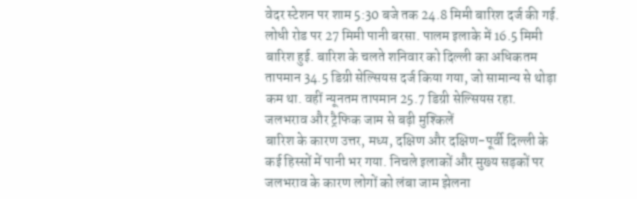वेदर स्टेशन पर शाम 5:30 बजे तक 24.8 मिमी बारिश दर्ज की गई. लोधी रोड पर 27 मिमी पानी बरसा. पालम इलाके में 16.5 मिमी बारिश हुई. बारिश के चलते शनिवार को दिल्ली का अधिकतम तापमान 34.5 डिग्री सेल्सियस दर्ज किया गया, जो सामान्य से थोड़ा कम था. वहीं न्यूनतम तापमान 25.7 डिग्री सेल्सियस रहा.
जलभराव और ट्रैफिक जाम से बढ़ी मुश्किलें
बारिश के कारण उत्तर, मध्य, दक्षिण और दक्षिण-पूर्वी दिल्ली के कई हिस्सों में पानी भर गया. निचले इलाकों और मुख्य सड़कों पर जलभराव के कारण लोगों को लंबा जाम झेलना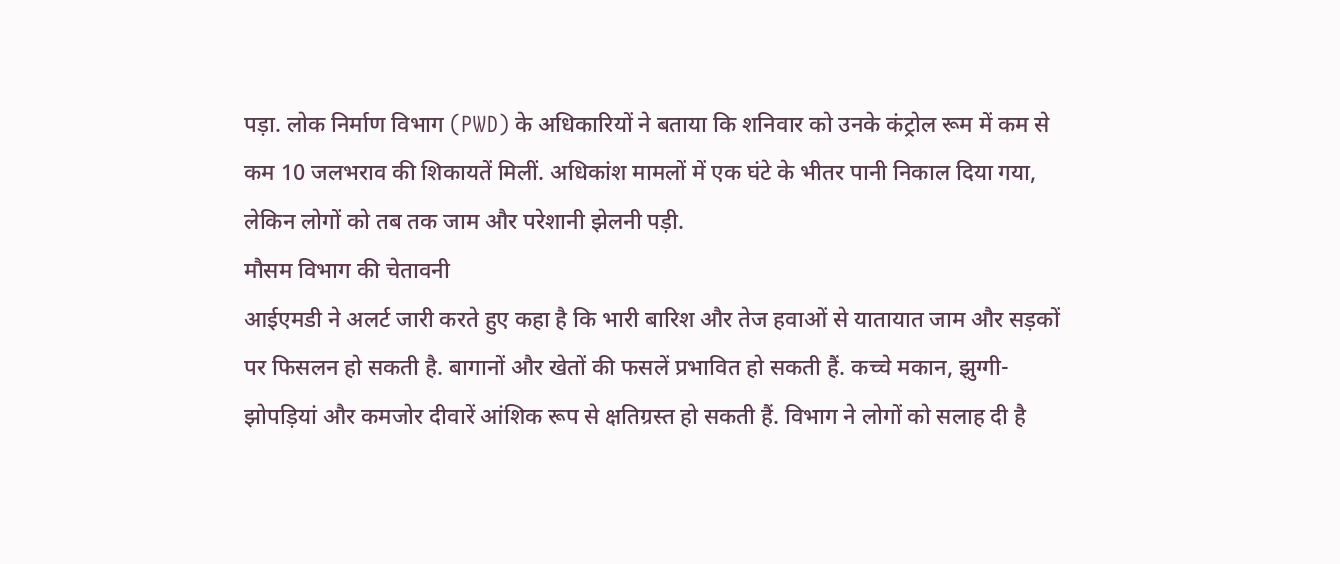पड़ा. लोक निर्माण विभाग (PWD) के अधिकारियों ने बताया कि शनिवार को उनके कंट्रोल रूम में कम से कम 10 जलभराव की शिकायतें मिलीं. अधिकांश मामलों में एक घंटे के भीतर पानी निकाल दिया गया, लेकिन लोगों को तब तक जाम और परेशानी झेलनी पड़ी.
मौसम विभाग की चेतावनी
आईएमडी ने अलर्ट जारी करते हुए कहा है कि भारी बारिश और तेज हवाओं से यातायात जाम और सड़कों पर फिसलन हो सकती है. बागानों और खेतों की फसलें प्रभावित हो सकती हैं. कच्चे मकान, झुग्गी-झोपड़ियां और कमजोर दीवारें आंशिक रूप से क्षतिग्रस्त हो सकती हैं. विभाग ने लोगों को सलाह दी है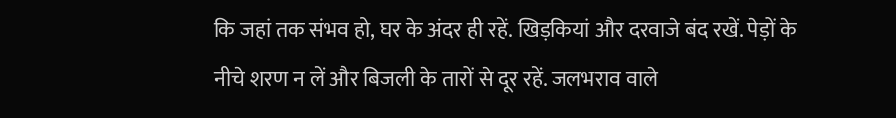कि जहां तक संभव हो, घर के अंदर ही रहें. खिड़कियां और दरवाजे बंद रखें. पेड़ों के नीचे शरण न लें और बिजली के तारों से दूर रहें. जलभराव वाले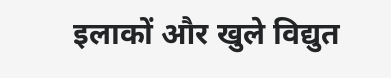इलाकों और खुले विद्युत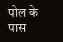पोल के पास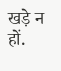खड़े न हों.